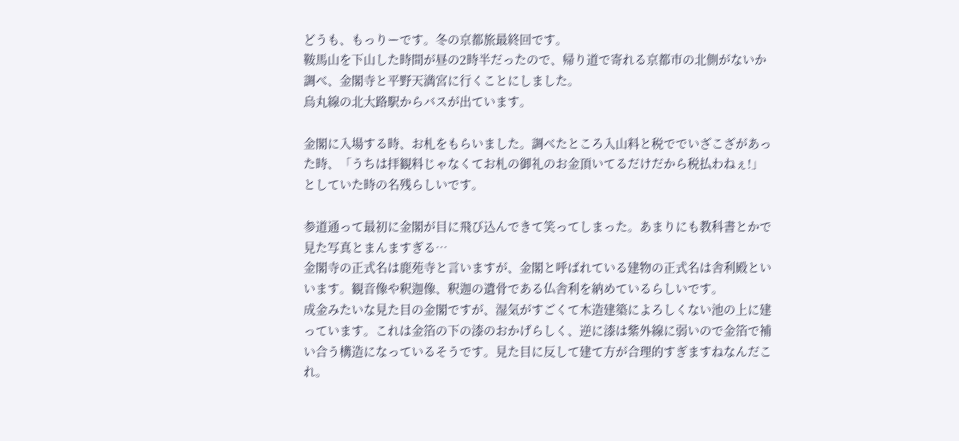どうも、もっりーです。冬の京都旅最終回です。
鞍馬山を下山した時間が昼の2時半だったので、帰り道で寄れる京都市の北側がないか調べ、金閣寺と平野天満宮に行くことにしました。
烏丸線の北大路駅からバスが出ています。

金閣に入場する時、お札をもらいました。調べたところ入山料と税ででいざこざがあった時、「うちは拝観料じゃなくてお札の御礼のお金頂いてるだけだから税払わねぇ!」としていた時の名残らしいです。

参道通って最初に金閣が目に飛び込んできて笑ってしまった。あまりにも教科書とかで見た写真とまんますぎる…
金閣寺の正式名は鹿苑寺と言いますが、金閣と呼ばれている建物の正式名は舎利殿といいます。観音像や釈迦像、釈迦の遺骨である仏舎利を納めているらしいです。
成金みたいな見た目の金閣ですが、湿気がすごくて木造建築によろしくない池の上に建っています。これは金箔の下の漆のおかげらしく、逆に漆は紫外線に弱いので金箔で補い合う構造になっているそうです。見た目に反して建て方が合理的すぎますねなんだこれ。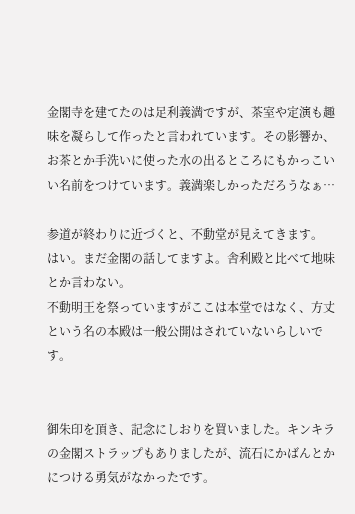金閣寺を建てたのは足利義満ですが、茶室や定演も趣味を凝らして作ったと言われています。その影響か、お茶とか手洗いに使った水の出るところにもかっこいい名前をつけています。義満楽しかっただろうなぁ…

参道が終わりに近づくと、不動堂が見えてきます。
はい。まだ金閣の話してますよ。舎利殿と比べて地味とか言わない。
不動明王を祭っていますがここは本堂ではなく、方丈という名の本殿は一般公開はされていないらしいです。


御朱印を頂き、記念にしおりを買いました。キンキラの金閣ストラップもありましたが、流石にかばんとかにつける勇気がなかったです。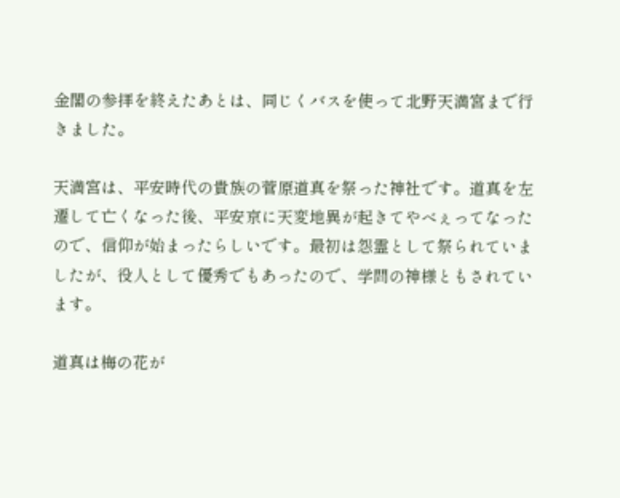金閣の参拝を終えたあとは、同じくバスを使って北野天満宮まで行きました。

天満宮は、平安時代の貴族の菅原道真を祭った神社です。道真を左遷して亡くなった後、平安京に天変地異が起きてやべぇってなったので、信仰が始まったらしいです。最初は怨霊として祭られていましたが、役人として優秀でもあったので、学問の神様ともされています。

道真は梅の花が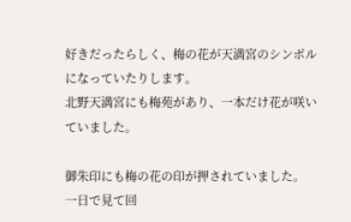好きだったらしく、梅の花が天満宮のシンボルになっていたりします。
北野天満宮にも梅苑があり、一本だけ花が咲いていました。

御朱印にも梅の花の印が押されていました。
一日で見て回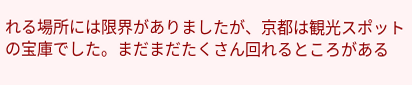れる場所には限界がありましたが、京都は観光スポットの宝庫でした。まだまだたくさん回れるところがある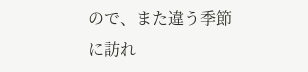ので、また違う季節に訪れ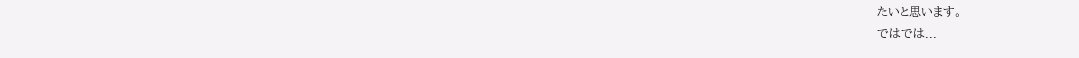たいと思います。
ではでは...